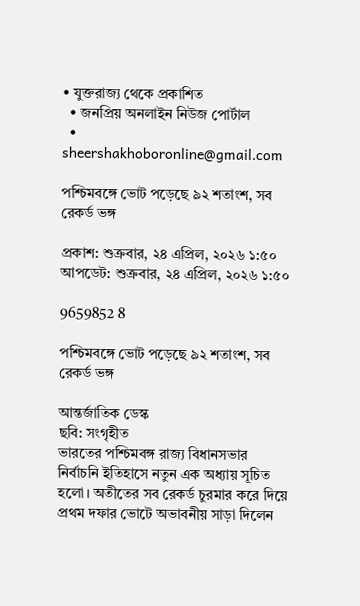• যুক্তরাজ্য থেকে প্রকাশিত
  • জনপ্রিয় অনলাইন নিউজ পোর্টাল
  • sheershakhoboronline@gmail.com

পশ্চিমবঙ্গে ভোট পড়েছে ৯২ শতাংশ, সব রেকর্ড ভঙ্গ

প্রকাশ: শুক্রবার, ২৪ এপ্রিল, ২০২৬ ১:৫০
আপডেট: শুক্রবার, ২৪ এপ্রিল, ২০২৬ ১:৫০

9659852 8

পশ্চিমবঙ্গে ভোট পড়েছে ৯২ শতাংশ, সব রেকর্ড ভঙ্গ

আন্তর্জাতিক ডেস্ক
ছবি: সংগৃহীত
ভারতের পশ্চিমবঙ্গ রাজ্য বিধানসভার নির্বাচনি ইতিহাসে নতুন এক অধ্যায় সূচিত হলো। অতীতের সব রেকর্ড চুরমার করে দিয়ে প্রথম দফার ভোটে অভাবনীয় সাড়া দিলেন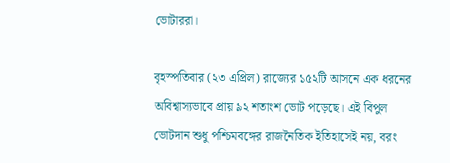ভোটাররা।

বৃহস্পতিবার (২৩ এপ্রিল) রাজ্যের ১৫২টি আসনে এক ধরনের অবিশ্বাস্যভাবে প্রায় ৯২ শতাংশ ভোট পড়েছে। এই বিপুল ভোটদান শুধু পশ্চিমবঙ্গের রাজনৈতিক ইতিহাসেই নয়, বরং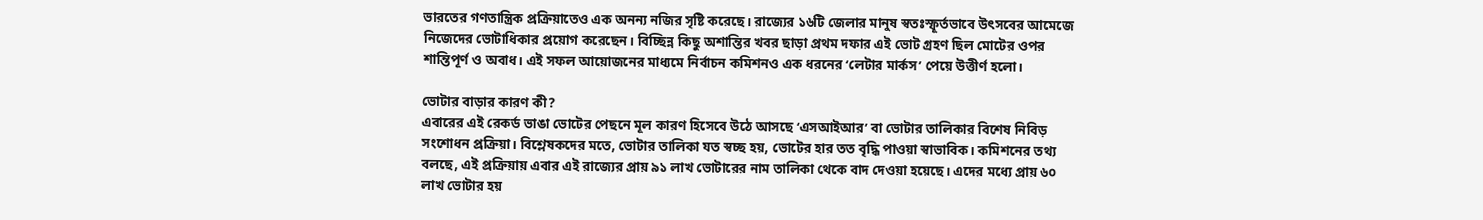ভারতের গণতান্ত্রিক প্রক্রিয়াতেও এক অনন্য নজির সৃষ্টি করেছে। রাজ্যের ১৬টি জেলার মানুষ স্বতঃস্ফূর্তভাবে উৎসবের আমেজে নিজেদের ভোটাধিকার প্রয়োগ করেছেন। বিচ্ছিন্ন কিছু অশান্তির খবর ছাড়া প্রথম দফার এই ভোট গ্রহণ ছিল মোটের ওপর শান্তিপূর্ণ ও অবাধ। এই সফল আয়োজনের মাধ্যমে নির্বাচন কমিশনও এক ধরনের ‘লেটার মার্কস’ পেয়ে উত্তীর্ণ হলো।

ভোটার বাড়ার কারণ কী?
এবারের এই রেকর্ড ভাঙা ভোটের পেছনে মূল কারণ হিসেবে উঠে আসছে ‘এসআইআর’ বা ভোটার তালিকার বিশেষ নিবিড় সংশোধন প্রক্রিয়া। বিশ্লেষকদের মতে, ভোটার তালিকা যত স্বচ্ছ হয়, ভোটের হার তত বৃদ্ধি পাওয়া স্বাভাবিক। কমিশনের তথ্য বলছে, এই প্রক্রিয়ায় এবার এই রাজ্যের প্রায় ৯১ লাখ ভোটারের নাম তালিকা থেকে বাদ দেওয়া হয়েছে। এদের মধ্যে প্রায় ৬০ লাখ ভোটার হয়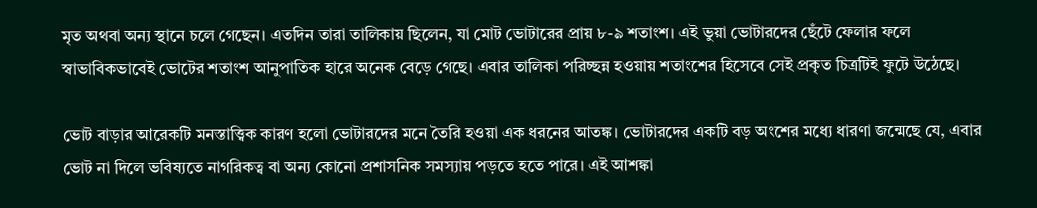মৃত অথবা অন্য স্থানে চলে গেছেন। এতদিন তারা তালিকায় ছিলেন, যা মোট ভোটারের প্রায় ৮-৯ শতাংশ। এই ভুয়া ভোটারদের ছেঁটে ফেলার ফলে স্বাভাবিকভাবেই ভোটের শতাংশ আনুপাতিক হারে অনেক বেড়ে গেছে। এবার তালিকা পরিচ্ছন্ন হওয়ায় শতাংশের হিসেবে সেই প্রকৃত চিত্রটিই ফুটে উঠেছে।

ভোট বাড়ার আরেকটি মনস্তাত্ত্বিক কারণ হলো ভোটারদের মনে তৈরি হওয়া এক ধরনের আতঙ্ক। ভোটারদের একটি বড় অংশের মধ্যে ধারণা জন্মেছে যে, এবার ভোট না দিলে ভবিষ্যতে নাগরিকত্ব বা অন্য কোনো প্রশাসনিক সমস্যায় পড়তে হতে পারে। এই আশঙ্কা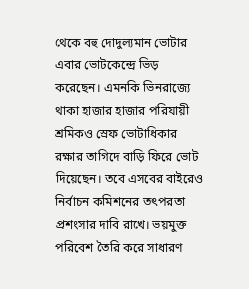থেকে বহু দোদুল্যমান ভোটার এবার ভোটকেন্দ্রে ভিড় করেছেন। এমনকি ভিনরাজ্যে থাকা হাজার হাজার পরিযায়ী শ্রমিকও স্রেফ ভোটাধিকার রক্ষার তাগিদে বাড়ি ফিরে ভোট দিয়েছেন। তবে এসবের বাইরেও নির্বাচন কমিশনের তৎপরতা প্রশংসার দাবি রাখে। ভয়মুক্ত পরিবেশ তৈরি করে সাধারণ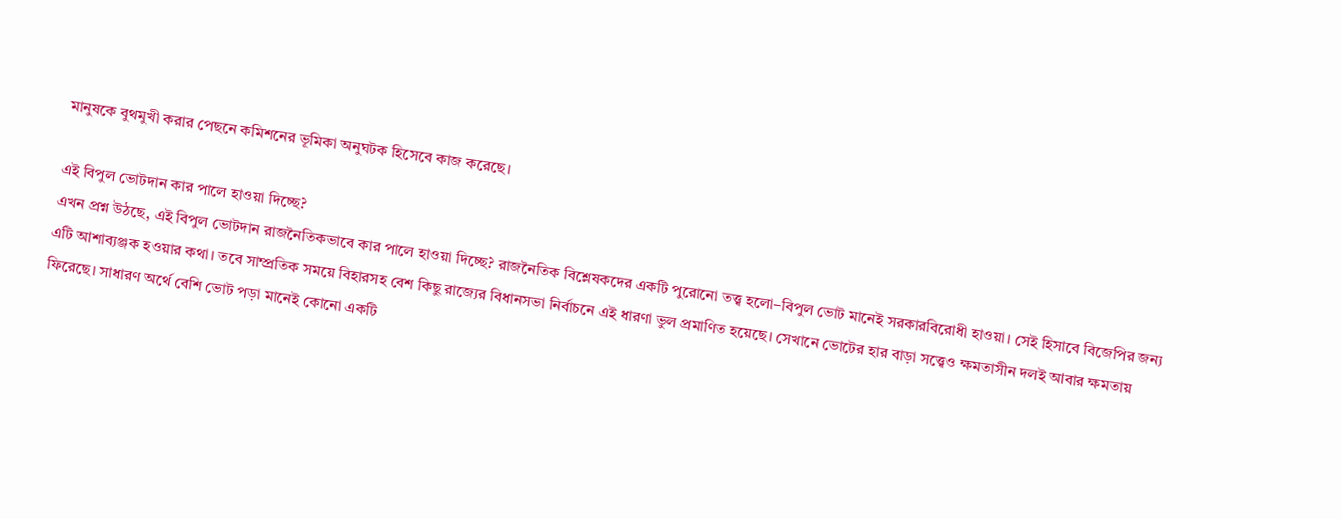মানুষকে বুথমুখী করার পেছনে কমিশনের ভূমিকা অনুঘটক হিসেবে কাজ করেছে।

এই বিপুল ভোটদান কার পালে হাওয়া দিচ্ছে?
এখন প্রশ্ন উঠছে, এই বিপুল ভোটদান রাজনৈতিকভাবে কার পালে হাওয়া দিচ্ছে? রাজনৈতিক বিশ্লেষকদের একটি পুরোনো তত্ত্ব হলো–বিপুল ভোট মানেই সরকারবিরোধী হাওয়া। সেই হিসাবে বিজেপির জন্য এটি আশাব্যঞ্জক হওয়ার কথা। তবে সাম্প্রতিক সময়ে বিহারসহ বেশ কিছু রাজ্যের বিধানসভা নির্বাচনে এই ধারণা ভুল প্রমাণিত হয়েছে। সেখানে ভোটের হার বাড়া সত্ত্বেও ক্ষমতাসীন দলই আবার ক্ষমতায় ফিরেছে। সাধারণ অর্থে বেশি ভোট পড়া মানেই কোনো একটি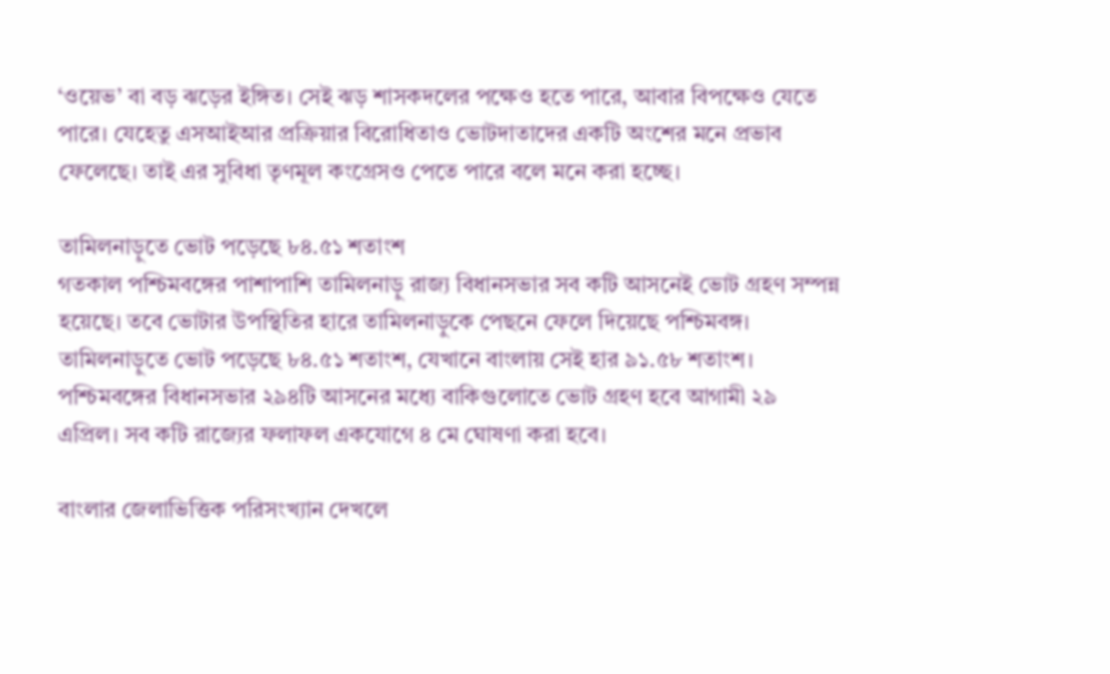‘ওয়েভ’ বা বড় ঝড়ের ইঙ্গিত। সেই ঝড় শাসকদলের পক্ষেও হতে পারে, আবার বিপক্ষেও যেতে পারে। যেহেতু এসআইআর প্রক্রিয়ার বিরোধিতাও ভোটদাতাদের একটি অংশের মনে প্রভাব ফেলেছে। তাই এর সুবিধা তৃণমূল কংগ্রেসও পেতে পারে বলে মনে করা হচ্ছে।

তামিলনাড়ুতে ভোট পড়েছে ৮৪.৫১ শতাংশ
গতকাল পশ্চিমবঙ্গের পাশাপাশি তামিলনাড়ু রাজ্য বিধানসভার সব কটি আসনেই ভোট গ্রহণ সম্পন্ন হয়েছে। তবে ভোটার উপস্থিতির হারে তামিলনাড়ুকে পেছনে ফেলে দিয়েছে পশ্চিমবঙ্গ। তামিলনাড়ুতে ভোট পড়েছে ৮৪.৫১ শতাংশ, যেখানে বাংলায় সেই হার ৯১.৫৮ শতাংশ। পশ্চিমবঙ্গের বিধানসভার ২৯৪টি আসনের মধ্যে বাকিগুলোতে ভোট গ্রহণ হবে আগামী ২৯ এপ্রিল। সব কটি রাজ্যের ফলাফল একযোগে ৪ মে ঘোষণা করা হবে।

বাংলার জেলাভিত্তিক পরিসংখ্যান দেখলে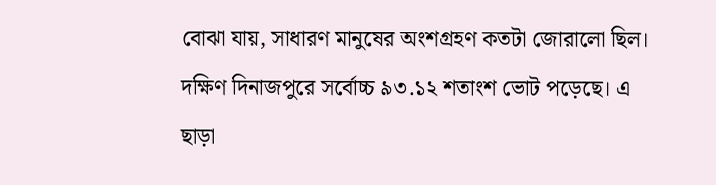বোঝা যায়, সাধারণ মানুষের অংশগ্রহণ কতটা জোরালো ছিল। দক্ষিণ দিনাজপুরে সর্বোচ্চ ৯৩.১২ শতাংশ ভোট পড়েছে। এ ছাড়া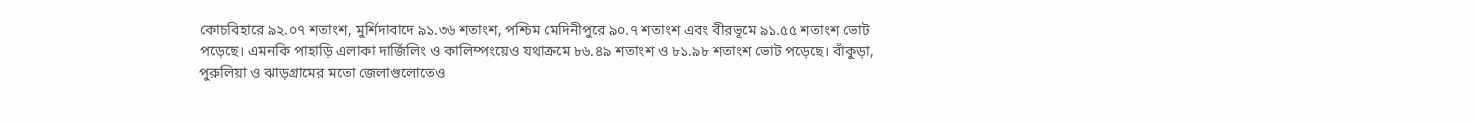কোচবিহারে ৯২.০৭ শতাংশ, মুর্শিদাবাদে ৯১.৩৬ শতাংশ, পশ্চিম মেদিনীপুরে ৯০.৭ শতাংশ এবং বীরভূমে ৯১.৫৫ শতাংশ ভোট পড়েছে। এমনকি পাহাড়ি এলাকা দার্জিলিং ও কালিম্পংয়েও যথাক্রমে ৮৬.৪৯ শতাংশ ও ৮১.৯৮ শতাংশ ভোট পড়েছে। বাঁকুড়া, পুরুলিয়া ও ঝাড়গ্রামের মতো জেলাগুলোতেও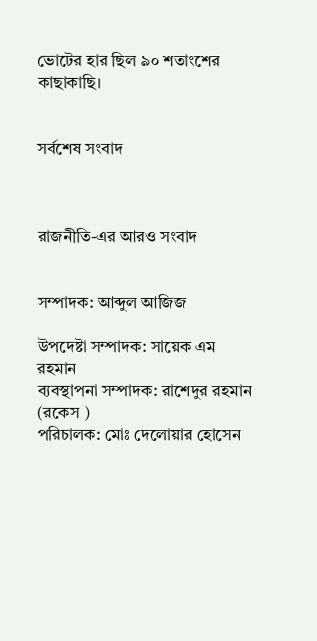ভোটের হার ছিল ৯০ শতাংশের কাছাকাছি।


সর্বশেষ সংবাদ



রাজনীতি-এর আরও সংবাদ


সম্পাদক: আব্দুল আজিজ

উপদেষ্টা সম্পাদক: সায়েক এম রহমান
ব্যবস্থাপনা সম্পাদক: রাশেদুর রহমান (রকেস )
পরিচালক: মোঃ দেলোয়ার হোসেন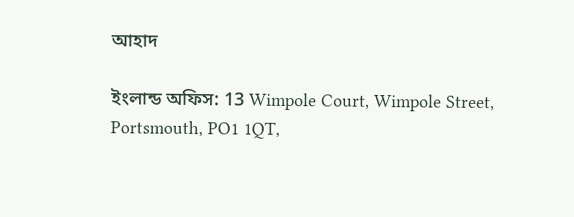আহাদ

ইংলান্ড অফিস: 13 Wimpole Court, Wimpole Street, Portsmouth, PO1 1QT,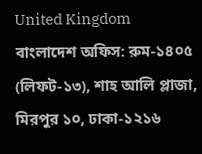United Kingdom
বাংলাদেশ অফিস: রুম-১৪০৫ (লিফট-১৩), শাহ আলি প্লাজা, মিরপুর ১০, ঢাকা-১২১৬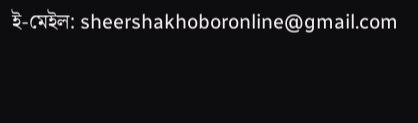ই-মেইল: sheershakhoboronline@gmail.com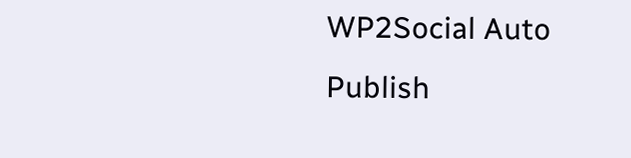WP2Social Auto Publish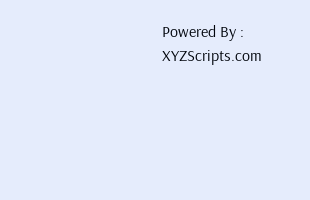Powered By : XYZScripts.com